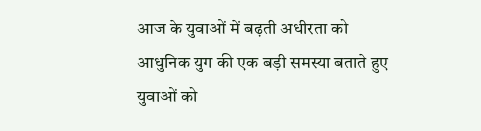आज के युवाओं में बढ़ती अधीरता को आधुनिक युग की एक बड़ी समस्या बताते हुए युवाओं को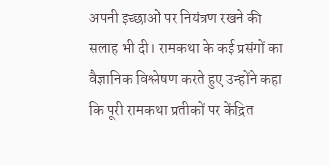अपनी इच्छाओं पर नियंत्रण रखने की सलाह भी दी। रामकथा के कई प्रसंगों का वैज्ञानिक विश्लेषण करते हुए उन्होंने कहा कि पूरी रामकथा प्रतीकों पर केंद्रित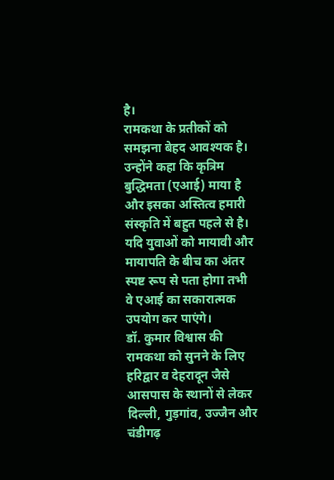है।
रामकथा के प्रतीकों को समझना बेहद आवश्यक है। उन्होंने कहा कि कृत्रिम बुद्धिमता (एआई) माया है और इसका अस्तित्व हमारी संस्कृति में बहुत पहले से है। यदि युवाओं को मायावी और मायापति के बीच का अंतर स्पष्ट रूप से पता होगा तभी वे एआई का सकारात्मक उपयोग कर पाएंगे।
डॉ. कुमार विश्वास की रामकथा को सुनने के लिए हरिद्वार व देहरादून जैसे आसपास के स्थानों से लेकर दिल्ली, गुड़गांव, उज्जैन और चंडीगढ़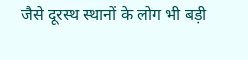जैसे दूरस्थ स्थानों के लोग भी बड़ी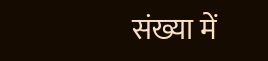संख्या में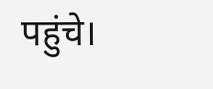पहुंचे।